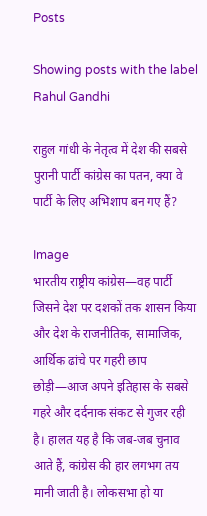Posts

Showing posts with the label Rahul Gandhi

राहुल गांधी के नेतृत्व में देश की सबसे पुरानी पार्टी कांग्रेस का पतन, क्या वे पार्टी के लिए अभिशाप बन गए हैं?

Image
भारतीय राष्ट्रीय कांग्रेस—वह पार्टी जिसने देश पर दशकों तक शासन किया और देश के राजनीतिक, सामाजिक, आर्थिक ढांचे पर गहरी छाप छोड़ी—आज अपने इतिहास के सबसे गहरे और दर्दनाक संकट से गुजर रही है। हालत यह है कि जब-जब चुनाव आते हैं, कांग्रेस की हार लगभग तय मानी जाती है। लोकसभा हो या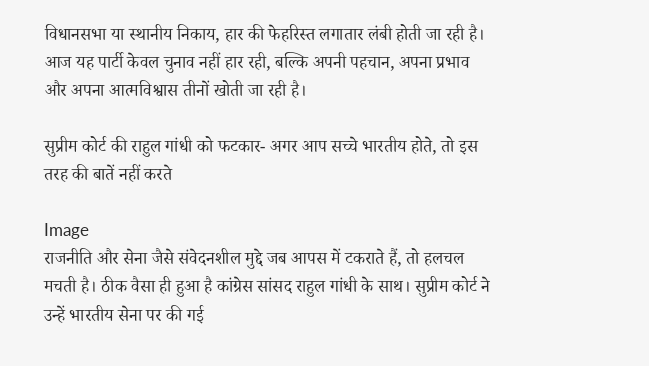विधानसभा या स्थानीय निकाय, हार की फेहरिस्त लगातार लंबी होती जा रही है। आज यह पार्टी केवल चुनाव नहीं हार रही, बल्कि अपनी पहचान, अपना प्रभाव और अपना आत्मविश्वास तीनों खोती जा रही है।

सुप्रीम कोर्ट की राहुल गांधी को फटकार- अगर आप सच्‍चे भारतीय होते, तो इस तरह की बातें नहीं करते

Image
राजनीति और सेना जैसे संवेदनशील मुद्दे जब आपस में टकराते हैं, तो हलचल मचती है। ठीक वैसा ही हुआ है कांग्रेस सांसद राहुल गांधी के साथ। सुप्रीम कोर्ट ने उन्हें भारतीय सेना पर की गई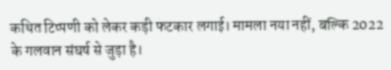कथित टिप्पणी को लेकर कड़ी फटकार लगाई। मामला नया नहीं, बल्कि 2022 के गलवान संघर्ष से जुड़ा है।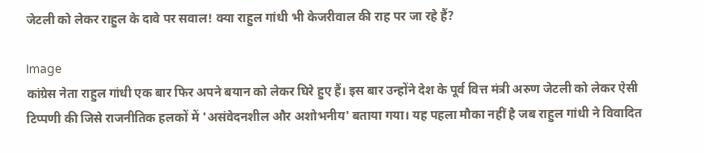जेटली को लेकर राहुल के दावे पर सवाल! क्या राहुल गांधी भी केजरीवाल की राह पर जा रहे हैं?

Image
कांग्रेस नेता राहुल गांधी एक बार फिर अपने बयान को लेकर घिरे हुए हैं। इस बार उन्होंने देश के पूर्व वित्त मंत्री अरुण जेटली को लेकर ऐसी टिप्पणी की जिसे राजनीतिक हलकों में 'असंवेदनशील और अशोभनीय' बताया गया। यह पहला मौका नहीं है जब राहुल गांधी ने विवादित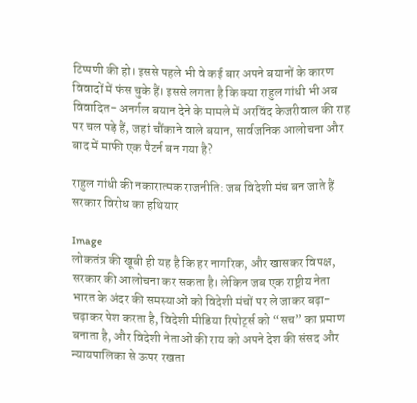टिप्पणी की हो। इससे पहले भी वे कई बार अपने बयानों के कारण विवादों में फंस चुके हैं। इससे लगता है कि क्या राहुल गांधी भी अब विवादित- अनर्गल बयान देने के मामले में अरविंद केजरीवाल की राह पर चल पड़े हैं, जहां चौंकाने वाले बयान, सार्वजनिक आलोचना और बाद में माफी एक पैटर्न बन गया है?

राहुल गांधी की नकारात्मक राजनीति: जब विदेशी मंच बन जाते हैं सरकार विरोध का हथियार

Image
लोकतंत्र की खूबी ही यह है कि हर नागरिक, और खासकर विपक्ष, सरकार की आलोचना कर सकता है। लेकिन जब एक राष्ट्रीय नेता भारत के अंदर की समस्याओं को विदेशी मंचों पर ले जाकर बढ़ा-चढ़ाकर पेश करता है, विदेशी मीडिया रिपोर्ट्स को “सच” का प्रमाण बनाता है, और विदेशी नेताओं की राय को अपने देश की संसद और न्यायपालिका से ऊपर रखता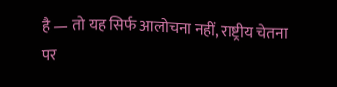है — तो यह सिर्फ आलोचना नहीं, राष्ट्रीय चेतना पर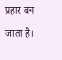प्रहार बन जाता है।